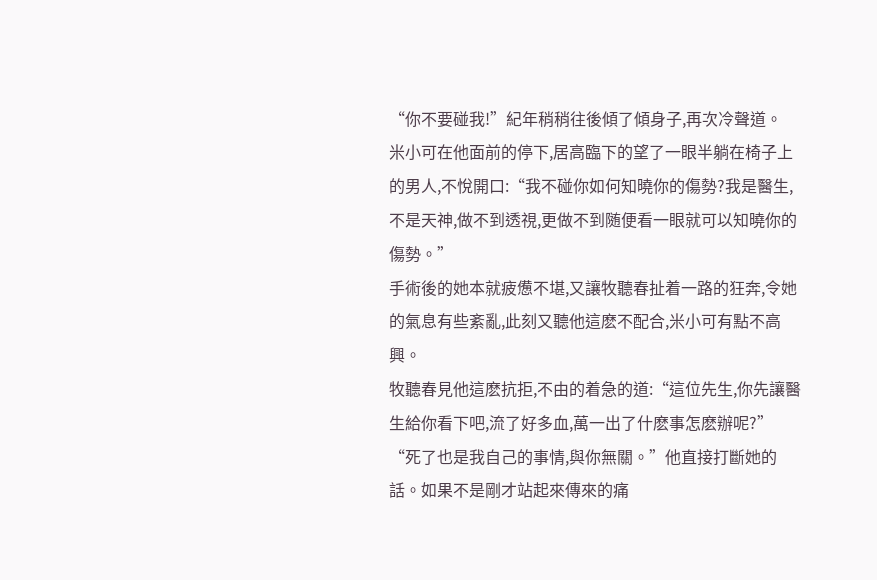“你不要碰我!”紀年稍稍往後傾了傾身子,再次冷聲道。
米小可在他面前的停下,居高臨下的望了一眼半躺在椅子上的男人,不悅開口:“我不碰你如何知曉你的傷勢?我是醫生,不是天神,做不到透視,更做不到随便看一眼就可以知曉你的傷勢。”
手術後的她本就疲憊不堪,又讓牧聽春扯着一路的狂奔,令她的氣息有些紊亂,此刻又聽他這麽不配合,米小可有點不高興。
牧聽春見他這麽抗拒,不由的着急的道:“這位先生,你先讓醫生給你看下吧,流了好多血,萬一出了什麽事怎麽辦呢?”
“死了也是我自己的事情,與你無關。”他直接打斷她的話。如果不是剛才站起來傳來的痛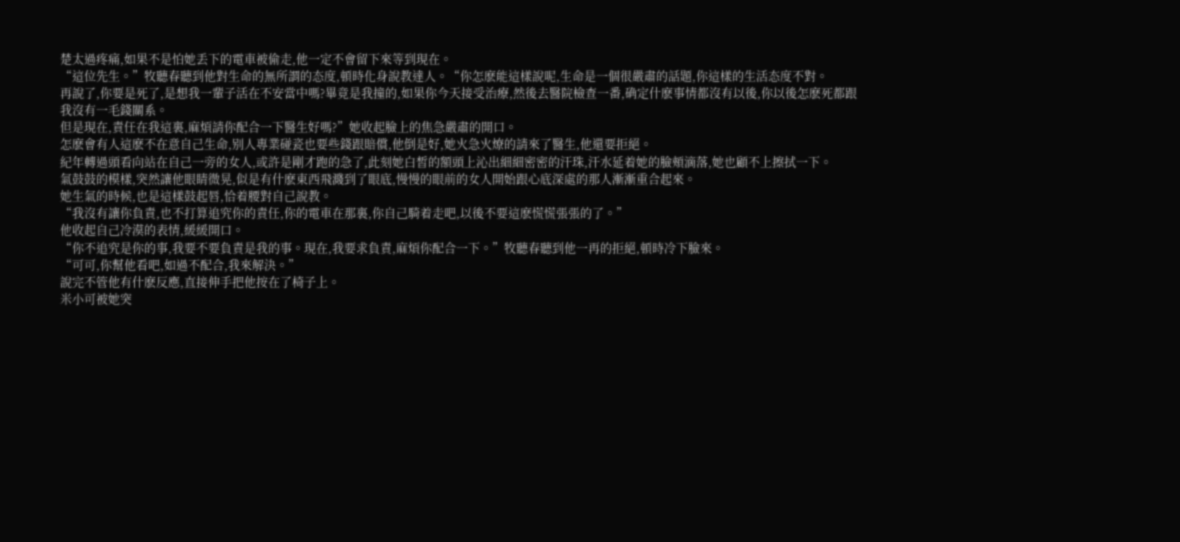楚太過疼痛,如果不是怕她丢下的電車被偷走,他一定不會留下來等到現在。
“這位先生。”牧聽春聽到他對生命的無所謂的态度,頓時化身說教達人。“你怎麽能這樣說呢,生命是一個很嚴肅的話題,你這樣的生活态度不對。
再說了,你要是死了,是想我一輩子活在不安當中嗎?畢竟是我撞的,如果你今天接受治療,然後去醫院檢查一番,确定什麽事情都沒有以後,你以後怎麽死都跟我沒有一毛錢關系。
但是現在,責任在我這裏,麻煩請你配合一下醫生好嗎?”她收起臉上的焦急嚴肅的開口。
怎麽會有人這麽不在意自己生命,别人專業碰瓷也要些錢跟賠償,他倒是好,她火急火燎的請來了醫生,他還要拒絕。
紀年轉過頭看向站在自己一旁的女人,或許是剛才跑的急了,此刻她白皙的額頭上沁出細細密密的汗珠,汗水延着她的臉頰滴落,她也顧不上擦拭一下。
氣鼓鼓的模樣,突然讓他眼睛微晃,似是有什麽東西飛濺到了眼底,慢慢的眼前的女人開始跟心底深處的那人漸漸重合起來。
她生氣的時候,也是這樣鼓起唇,恰着腰對自己說教。
“我沒有讓你負責,也不打算追究你的責任,你的電車在那裏,你自己騎着走吧,以後不要這麽慌慌張張的了。”
他收起自己冷漠的表情,緩緩開口。
“你不追究是你的事,我要不要負責是我的事。現在,我要求負責,麻煩你配合一下。”牧聽春聽到他一再的拒絕,頓時冷下臉來。
“可可,你幫他看吧,如過不配合,我來解決。”
說完不管他有什麽反應,直接伸手把他按在了椅子上。
米小可被她突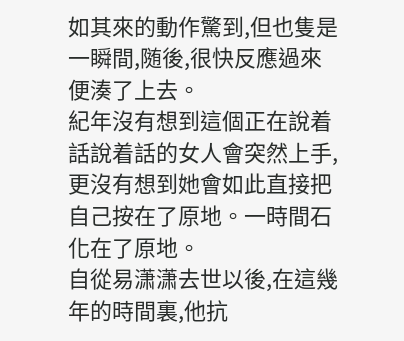如其來的動作驚到,但也隻是一瞬間,随後,很快反應過來便湊了上去。
紀年沒有想到這個正在說着話說着話的女人會突然上手,更沒有想到她會如此直接把自己按在了原地。一時間石化在了原地。
自從易潇潇去世以後,在這幾年的時間裏,他抗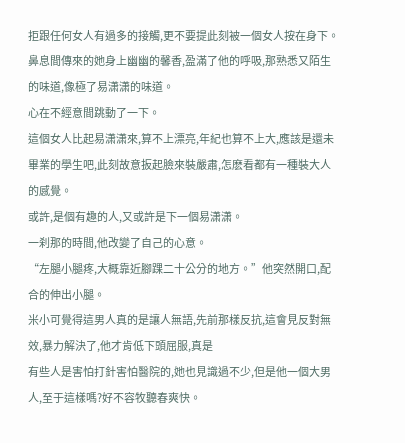拒跟任何女人有過多的接觸,更不要提此刻被一個女人按在身下。
鼻息間傳來的她身上幽幽的馨香,盈滿了他的呼吸,那熟悉又陌生的味道,像極了易潇潇的味道。
心在不經意間跳動了一下。
這個女人比起易潇潇來,算不上漂亮,年紀也算不上大,應該是還未畢業的學生吧,此刻故意扳起臉來裝嚴肅,怎麽看都有一種裝大人的感覺。
或許,是個有趣的人,又或許是下一個易潇潇。
一刹那的時間,他改變了自己的心意。
“左腿小腿疼,大概靠近腳踝二十公分的地方。”他突然開口,配合的伸出小腿。
米小可覺得這男人真的是讓人無語,先前那樣反抗,這會見反對無效,暴力解決了,他才肯低下頭屈服,真是
有些人是害怕打針害怕醫院的,她也見識過不少,但是他一個大男人,至于這樣嗎?好不容牧聽春爽快。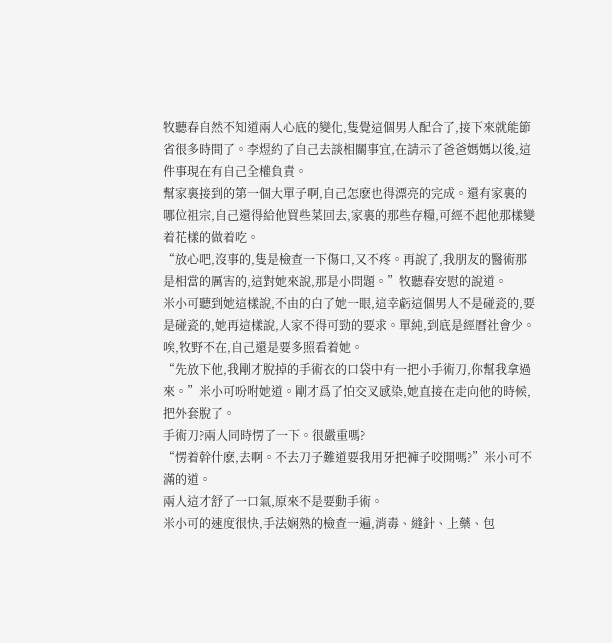牧聽春自然不知道兩人心底的變化,隻覺這個男人配合了,接下來就能節省很多時間了。李煜約了自己去談相關事宜,在請示了爸爸媽媽以後,這件事現在有自己全權負責。
幫家裏接到的第一個大單子啊,自己怎麽也得漂亮的完成。還有家裏的哪位祖宗,自己還得給他買些菜回去,家裏的那些存糧,可經不起他那樣變着花樣的做着吃。
“放心吧,沒事的,隻是檢查一下傷口,又不疼。再說了,我朋友的醫術那是相當的厲害的,這對她來說,那是小問題。”牧聽春安慰的說道。
米小可聽到她這樣說,不由的白了她一眼,這幸虧這個男人不是碰瓷的,要是碰瓷的,她再這樣說,人家不得可勁的要求。單純,到底是經曆社會少。唉,牧野不在,自己還是要多照看着她。
“先放下他,我剛才脫掉的手術衣的口袋中有一把小手術刀,你幫我拿過來。”米小可吩咐她道。剛才爲了怕交叉感染,她直接在走向他的時候,把外套脫了。
手術刀?兩人同時愣了一下。很嚴重嗎?
“愣着幹什麽,去啊。不去刀子難道要我用牙把褲子咬開嗎?”米小可不滿的道。
兩人這才舒了一口氣,原來不是要動手術。
米小可的速度很快,手法娴熟的檢查一遍,消毒、縫針、上藥、包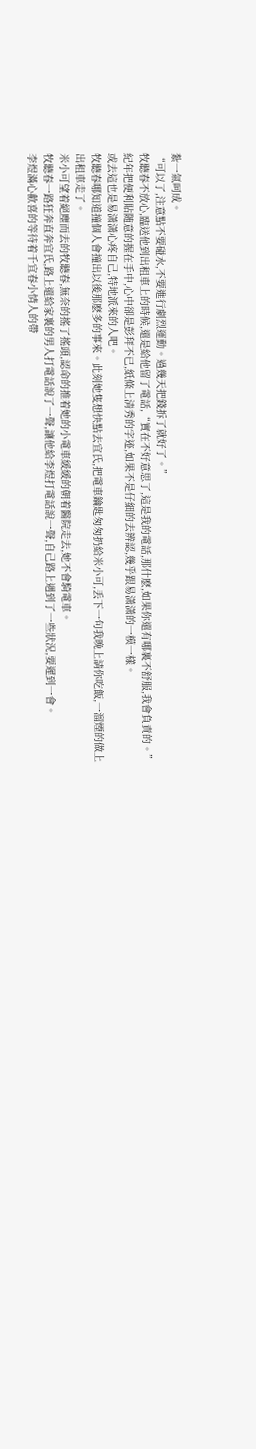紮一氣呵成。
“可以了,注意點不要碰水,不要進行劇烈運動。過幾天把錢拆了就好了。”
牧聽春不放心,臨送他到出租車上的時候,還是給他留了電話,“實在不好意思了,這是我的電話,那什麽,如果你還有哪裏不舒服,我會負責的。”
紀年把便利貼随意的握在手中,心中卻是彭拜不已,紙條上清秀的字迹,如果不是仔細的去辨認,幾乎跟易潇潇的一模一樣。
或去這也是易潇潇心疼自己,特地派來的人吧。
牧聽春哪知道撞個人會撞出以後那麽多的事來。此刻她隻想快點去宜氏,把電車鑰匙匆匆扔給米小可,丢下一句我晚上請你吃飯,一溜煙的做上出租車走了。
米小可望着絕塵而去的牧聽春,無奈的搖了搖頭,認命的推着她的小電車緩緩的朝着醫院走去,她不會騎電車。
牧聽春一路狂奔直奔宜氏,路上還給家裏的男人打電話說了一聲,讓他給李煜打電話說一聲,自己路上遇到了一些狀況,要遲到一會。
李煜滿心歡喜的等待着千宜春小情人的帶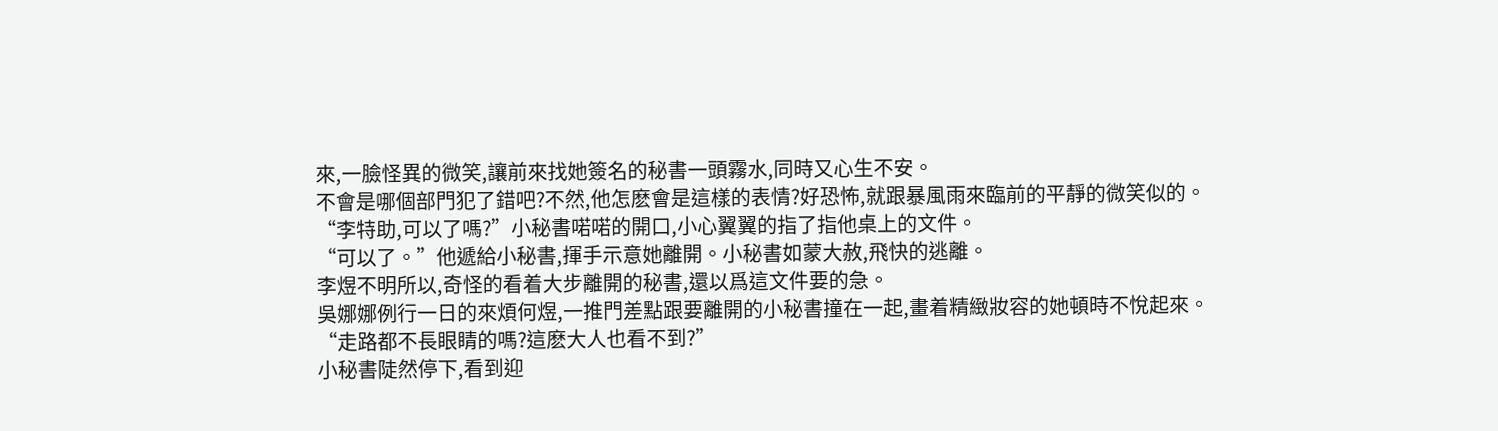來,一臉怪異的微笑,讓前來找她簽名的秘書一頭霧水,同時又心生不安。
不會是哪個部門犯了錯吧?不然,他怎麽會是這樣的表情?好恐怖,就跟暴風雨來臨前的平靜的微笑似的。
“李特助,可以了嗎?”小秘書喏喏的開口,小心翼翼的指了指他桌上的文件。
“可以了。”他遞給小秘書,揮手示意她離開。小秘書如蒙大赦,飛快的逃離。
李煜不明所以,奇怪的看着大步離開的秘書,還以爲這文件要的急。
吳娜娜例行一日的來煩何煜,一推門差點跟要離開的小秘書撞在一起,畫着精緻妝容的她頓時不悅起來。
“走路都不長眼睛的嗎?這麽大人也看不到?”
小秘書陡然停下,看到迎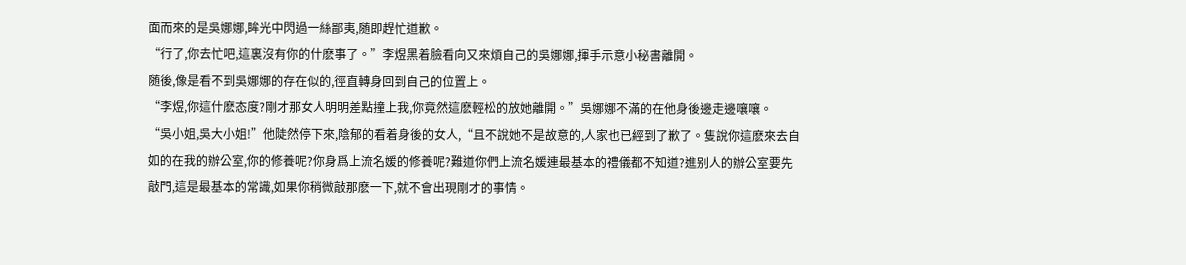面而來的是吳娜娜,眸光中閃過一絲鄙夷,随即趕忙道歉。
“行了,你去忙吧,這裏沒有你的什麽事了。”李煜黑着臉看向又來煩自己的吳娜娜,揮手示意小秘書離開。
随後,像是看不到吳娜娜的存在似的,徑直轉身回到自己的位置上。
“李煜,你這什麽态度?剛才那女人明明差點撞上我,你竟然這麽輕松的放她離開。”吳娜娜不滿的在他身後邊走邊嚷嚷。
“吳小姐,吳大小姐!”他陡然停下來,陰郁的看着身後的女人,“且不說她不是故意的,人家也已經到了歉了。隻說你這麽來去自如的在我的辦公室,你的修養呢?你身爲上流名媛的修養呢?難道你們上流名媛連最基本的禮儀都不知道?進别人的辦公室要先敲門,這是最基本的常識,如果你稍微敲那麽一下,就不會出現剛才的事情。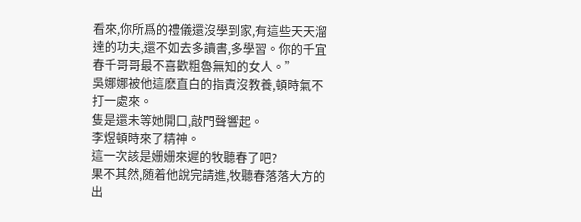看來,你所爲的禮儀還沒學到家,有這些天天溜達的功夫,還不如去多讀書,多學習。你的千宜春千哥哥最不喜歡粗魯無知的女人。”
吳娜娜被他這麽直白的指責沒教養,頓時氣不打一處來。
隻是還未等她開口,敲門聲響起。
李煜頓時來了精神。
這一次該是姗姗來遲的牧聽春了吧?
果不其然,随着他說完請進,牧聽春落落大方的出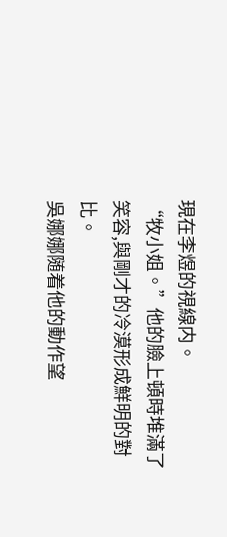現在李煜的視線内。
“牧小姐。”他的臉上頓時堆滿了笑容,與剛才的冷漠形成鮮明的對比。
吳娜娜随着他的動作望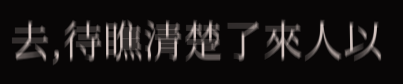去,待瞧清楚了來人以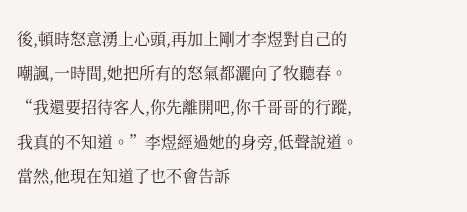後,頓時怒意湧上心頭,再加上剛才李煜對自己的嘲諷,一時間,她把所有的怒氣都灑向了牧聽春。
“我還要招待客人,你先離開吧,你千哥哥的行蹤,我真的不知道。”李煜經過她的身旁,低聲說道。當然,他現在知道了也不會告訴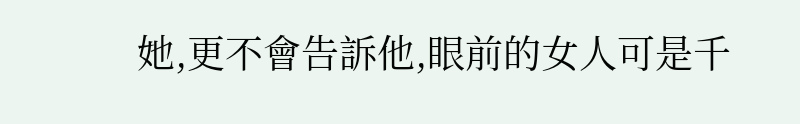她,更不會告訴他,眼前的女人可是千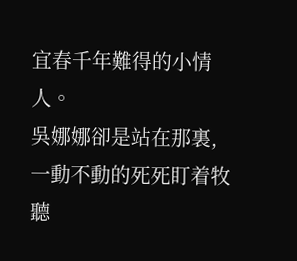宜春千年難得的小情人。
吳娜娜卻是站在那裏,一動不動的死死盯着牧聽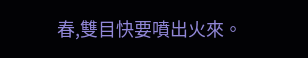春,雙目快要噴出火來。